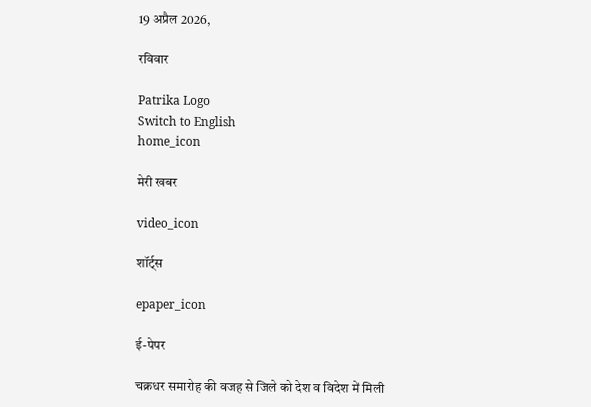19 अप्रैल 2026,

रविवार

Patrika Logo
Switch to English
home_icon

मेरी खबर

video_icon

शॉर्ट्स

epaper_icon

ई-पेपर

चक्रधर समारोह की वजह से जिले को देश व विदेश में मिली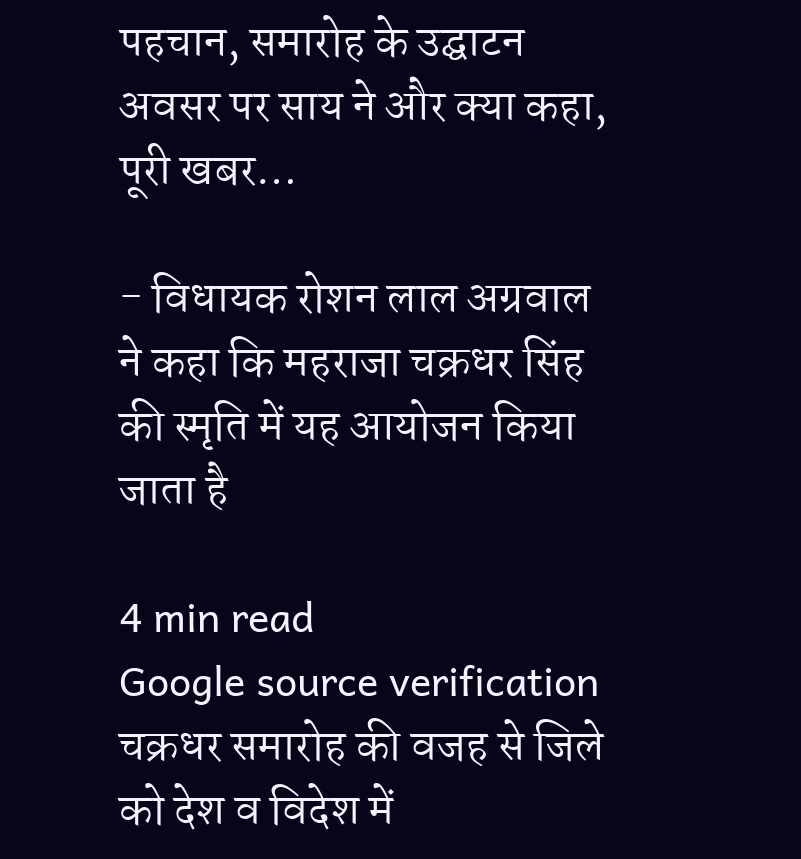पहचान, समारोह के उद्घाटन अवसर पर साय ने और क्या कहा, पूरी खबर…

- विधायक रोशन लाल अग्रवाल ने कहा कि महराजा चक्रधर सिंह की स्मृति में यह आयोजन किया जाता है

4 min read
Google source verification
चक्रधर समारोह की वजह से जिले को देश व विदेश में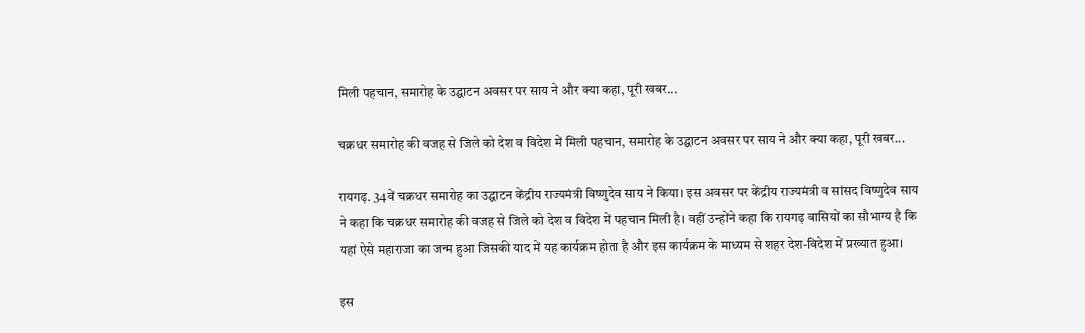मिली पहचान, समारोह के उद्घाटन अवसर पर साय ने और क्या कहा, पूरी खबर...

चक्रधर समारोह की वजह से जिले को देश व विदेश में मिली पहचान, समारोह के उद्घाटन अवसर पर साय ने और क्या कहा, पूरी खबर...

रायगढ़. 34वें चक्रधर समारोह का उद्घाटन केंद्रीय राज्यमंत्री विष्णुदेव साय ने किया। इस अवसर पर केंद्रीय राज्यमंत्री व सांसद विष्णुदेव साय ने कहा कि चक्रधर समारोह की वजह से जिले को देश व विदेश में पहचान मिली है। वहीं उन्होंने कहा कि रायगढ़ वासियों का सौभाग्य है कि यहां ऐसे महाराजा का जन्म हुआ जिसकी याद में यह कार्यक्रम होता है और इस कार्यक्रम के माध्यम से शहर देश-विदेश में प्रख्यात हुआ।

इस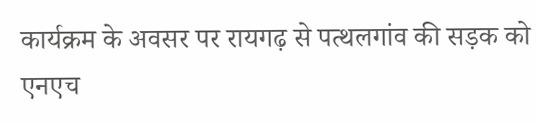कार्यक्रम के अवसर पर रायगढ़ से पत्थलगांव की सड़क को एनएच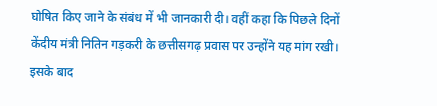घोषित किए जाने के संबंध में भी जानकारी दी। वहीं कहा कि पिछले दिनों केंदीय मंत्री नितिन गड़करी के छत्तीसगढ़ प्रवास पर उन्होंने यह मांग रखी। इसके बाद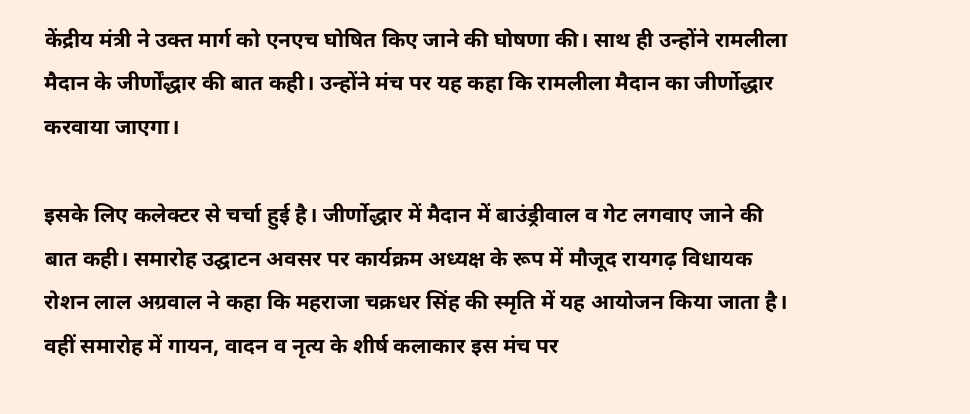केंद्रीय मंत्री ने उक्त मार्ग को एनएच घोषित किए जाने की घोषणा की। साथ ही उन्होंने रामलीला मैदान के जीर्णोंद्धार की बात कही। उन्होंने मंच पर यह कहा कि रामलीला मैदान का जीर्णोद्धार करवाया जाएगा।

इसके लिए कलेक्टर से चर्चा हुई है। जीर्णोद्धार में मैदान में बाउंड्रीवाल व गेट लगवाए जाने की बात कही। समारोह उद्घाटन अवसर पर कार्यक्रम अध्यक्ष के रूप में मौजूद रायगढ़ विधायक रोशन लाल अग्रवाल ने कहा कि महराजा चक्रधर सिंह की स्मृति में यह आयोजन किया जाता है। वहीं समारोह में गायन, वादन व नृत्य के शीर्ष कलाकार इस मंच पर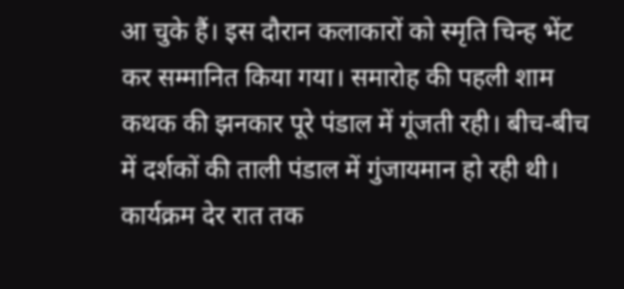आ चुके हैं। इस दौरान कलाकारों को स्मृति चिन्ह भेंट कर सम्मानित किया गया। समारोह की पहली शाम कथक की झनकार पूरे पंडाल में गूंजती रही। बीच-बीच में दर्शकों की ताली पंडाल में गुंजायमान हो रही थी। कार्यक्रम देर रात तक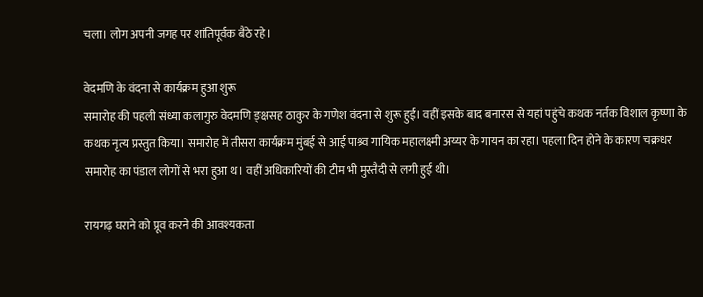चला। लोग अपनी जगह पर शांतिपूर्वक बैठे रहे।

वेदमणि के वंदना से कार्यक्रम हुआ शुरू
समारोह की पहली संध्या कलागुरु वेदमणि ङ्क्षसह ठाकुर के गणेश वंदना से शुरू हुई। वहीं इसके बाद बनारस से यहां पहुंचे कथक नर्तक विशाल कृष्णा के कथक नृत्य प्रस्तुत किया। समारोह में तीसरा कार्यक्रम मुंबई से आई पाश्र्व गायिक महालक्ष्मी अय्यर के गायन का रहा। पहला दिन होने के कारण चक्रधर समारोह का पंडाल लोगों से भरा हुआ थ। वहीं अधिकारियों की टीम भी मुस्तैदी से लगी हुई थी।

रायगढ़ घराने को प्रूव करने की आवश्यकता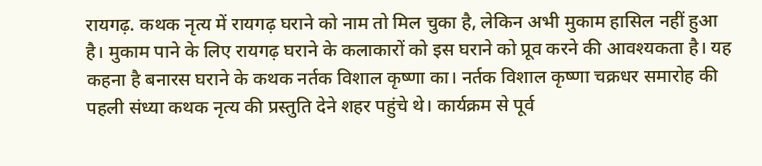रायगढ़. कथक नृत्य में रायगढ़ घराने को नाम तो मिल चुका है, लेकिन अभी मुकाम हासिल नहीं हुआ है। मुकाम पाने के लिए रायगढ़ घराने के कलाकारों को इस घराने को प्रूव करने की आवश्यकता है। यह कहना है बनारस घराने के कथक नर्तक विशाल कृष्णा का। नर्तक विशाल कृष्णा चक्रधर समारोह की पहली संध्या कथक नृत्य की प्रस्तुति देने शहर पहुंचे थे। कार्यक्रम से पूर्व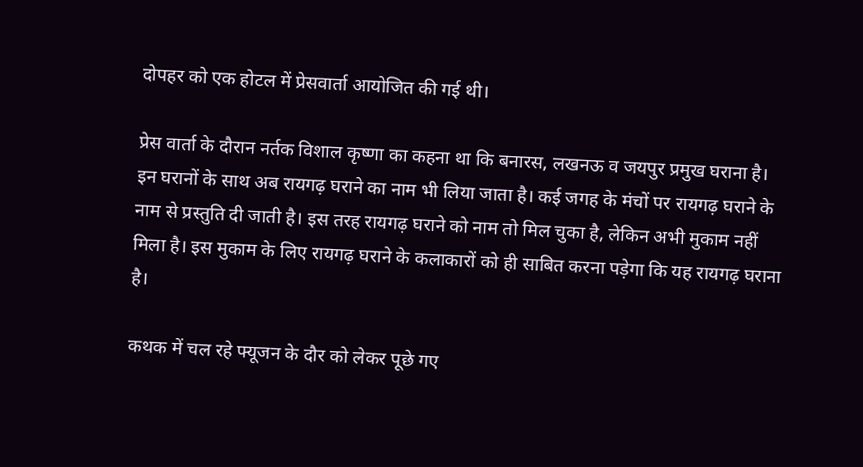दोपहर को एक होटल में प्रेसवार्ता आयोजित की गई थी।

प्रेस वार्ता के दौरान नर्तक विशाल कृष्णा का कहना था कि बनारस, लखनऊ व जयपुर प्रमुख घराना है। इन घरानों के साथ अब रायगढ़ घराने का नाम भी लिया जाता है। कई जगह के मंचों पर रायगढ़ घराने के नाम से प्रस्तुति दी जाती है। इस तरह रायगढ़ घराने को नाम तो मिल चुका है, लेकिन अभी मुकाम नहीं मिला है। इस मुकाम के लिए रायगढ़ घराने के कलाकारों को ही साबित करना पड़ेगा कि यह रायगढ़ घराना है।

कथक में चल रहे फ्यूजन के दौर को लेकर पूछे गए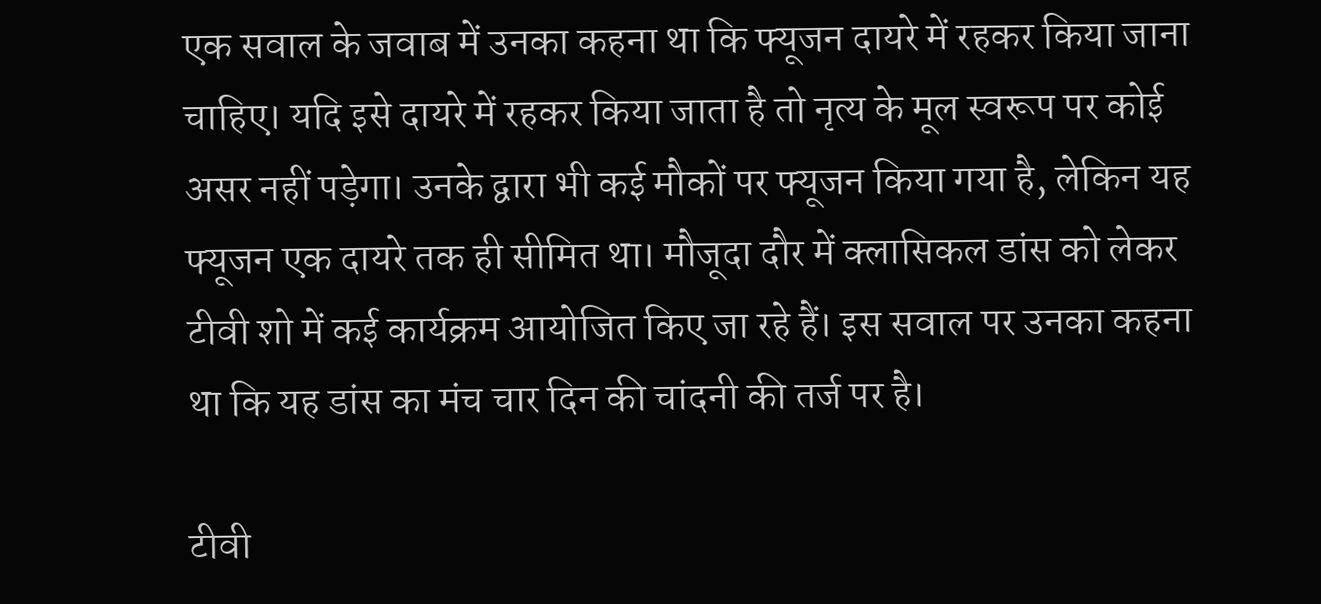एक सवाल के जवाब में उनका कहना था कि फ्यूजन दायरे में रहकर किया जाना चाहिए। यदि इसे दायरे में रहकर किया जाता है तो नृत्य के मूल स्वरूप पर कोई असर नहीं पड़ेगा। उनके द्वारा भी कई मौकों पर फ्यूजन किया गया है, लेकिन यह फ्यूजन एक दायरे तक ही सीमित था। मौजूदा दौर में क्लासिकल डांस को लेकर टीवी शो में कई कार्यक्रम आयोजित किए जा रहे हैं। इस सवाल पर उनका कहना था कि यह डांस का मंच चार दिन की चांदनी की तर्ज पर है।

टीवी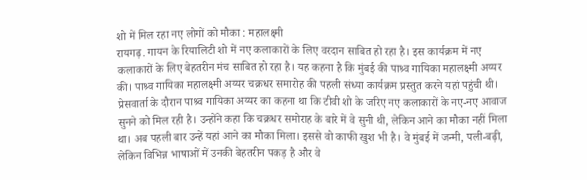शो में मिल रहा नए लोगों को मौका : महालक्ष्मी
रायगढ़. गायन के रियालिटी शो में नए कलाकारों के लिए वरदान साबित हो रहा है। इस कार्यक्रम में नए कलाकारों के लिए बेहतरीन मंच साबित हो रहा है। यह कहना है कि मुंबई की पाश्र्व गायिका महालक्ष्मी अय्यर की। पाश्र्व गायिका महालक्ष्मी अय्यर चक्रधर समारोह की पहली संध्या कार्यक्रम प्रस्तुत करने यहां पहुंची थी। प्रेसवार्ता के दौरान पाश्र्व गायिका अय्यर का कहना था कि टीवी शो के जरिए नए कलाकारों के नए-नए आवाज सुनने को मिल रही है। उन्होंने कहा कि चक्रधर समोराह के बारे में वे सुनी थी, लेकिन आने का मौका नहीं मिला था। अब पहली बार उन्हें यहां आने का मौका मिला। इससे वो काफी खुश भी है। वे मुंबई में जन्मी, पली-बढ़ी, लेकिन विभिन्न भाषाओं में उनकी बेहतरीन पकड़ है और वे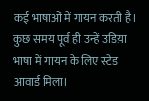कई भाषाओं में गायन करती है। कुछ समय पूर्व ही उन्हें उडिय़ा भाषा में गायन के लिए स्टेड आवार्ड मिला।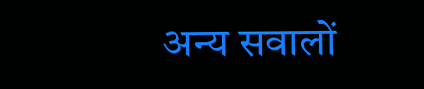अन्य सवालों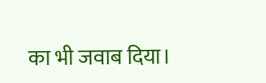का भी जवाब दिया।